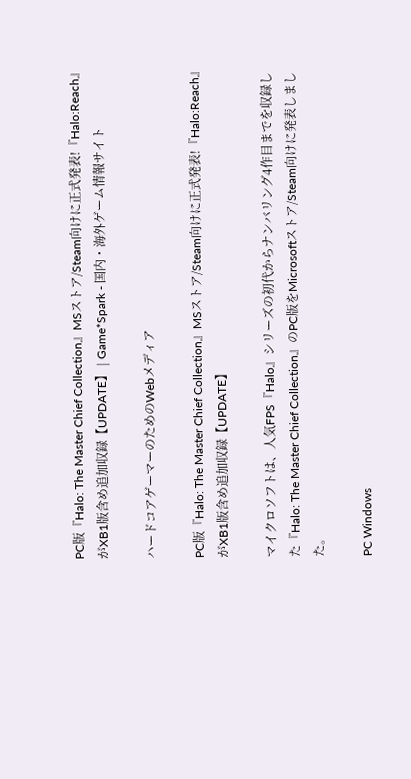PC版『Halo: The Master Chief Collection』MSストア/Steam向けに正式発表!『Halo:Reach』がXB1版含め追加収録【UPDATE】 | Game*Spark - 国内・海外ゲーム情報サイト

ハードコアゲーマーのためのWebメディア

PC版『Halo: The Master Chief Collection』MSストア/Steam向けに正式発表!『Halo:Reach』がXB1版含め追加収録【UPDATE】

マイクロソフトは、人気FPS『Halo』シリーズの初代からナンバリング4作目までを収録した『Halo: The Master Chief Collection』のPC版をMicrosoftストア/Steam向けに発表しました。

PC Windows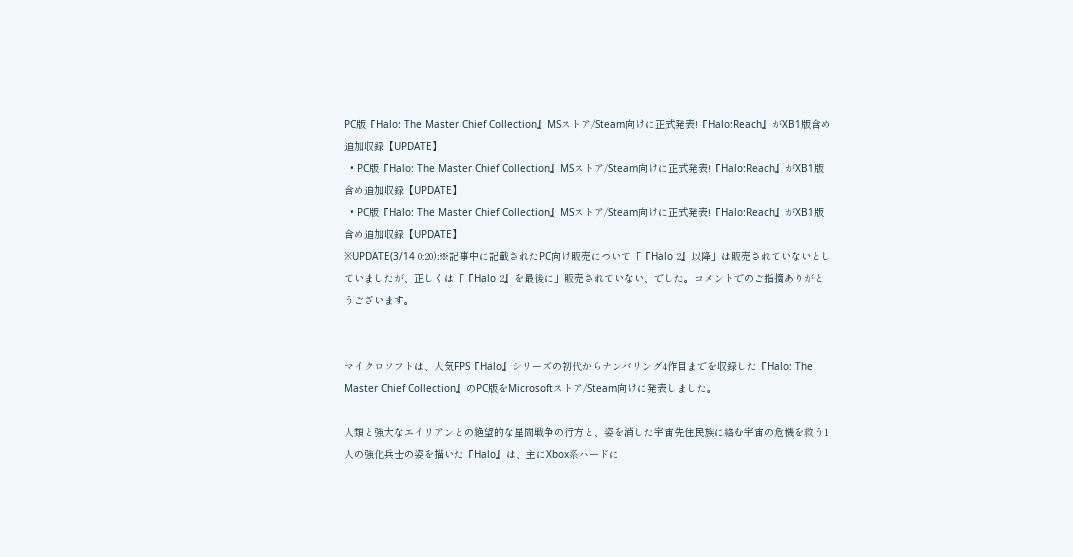PC版『Halo: The Master Chief Collection』MSストア/Steam向けに正式発表!『Halo:Reach』がXB1版含め追加収録【UPDATE】
  • PC版『Halo: The Master Chief Collection』MSストア/Steam向けに正式発表!『Halo:Reach』がXB1版含め追加収録【UPDATE】
  • PC版『Halo: The Master Chief Collection』MSストア/Steam向けに正式発表!『Halo:Reach』がXB1版含め追加収録【UPDATE】
※UPDATE(3/14 0:20):※記事中に記載されたPC向け販売について「『Halo 2』以降」は販売されていないとしていましたが、正しくは「『Halo 2』を最後に」販売されていない、でした。コメントでのご指摘ありがとうございます。


マイクロソフトは、人気FPS『Halo』シリーズの初代からナンバリング4作目までを収録した『Halo: The Master Chief Collection』のPC版をMicrosoftストア/Steam向けに発表しました。

人類と強大なエイリアンとの絶望的な星間戦争の行方と、姿を消した宇宙先住民族に絡む宇宙の危機を救う1人の強化兵士の姿を描いた『Halo』は、主にXbox系ハードに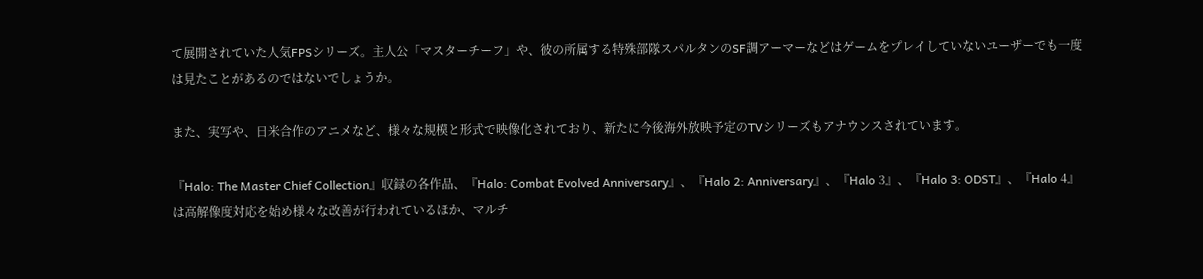て展開されていた人気FPSシリーズ。主人公「マスターチーフ」や、彼の所属する特殊部隊スパルタンのSF調アーマーなどはゲームをプレイしていないユーザーでも一度は見たことがあるのではないでしょうか。

また、実写や、日米合作のアニメなど、様々な規模と形式で映像化されており、新たに今後海外放映予定のTVシリーズもアナウンスされています。

『Halo: The Master Chief Collection』収録の各作品、『Halo: Combat Evolved Anniversary』、『Halo 2: Anniversary』、『Halo 3』、『Halo 3: ODST』、『Halo 4』は高解像度対応を始め様々な改善が行われているほか、マルチ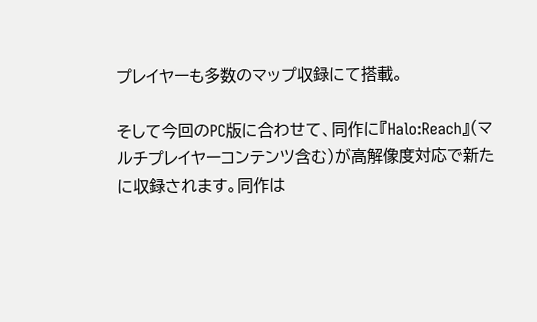プレイヤーも多数のマップ収録にて搭載。

そして今回のPC版に合わせて、同作に『Halo:Reach』(マルチプレイヤーコンテンツ含む)が高解像度対応で新たに収録されます。同作は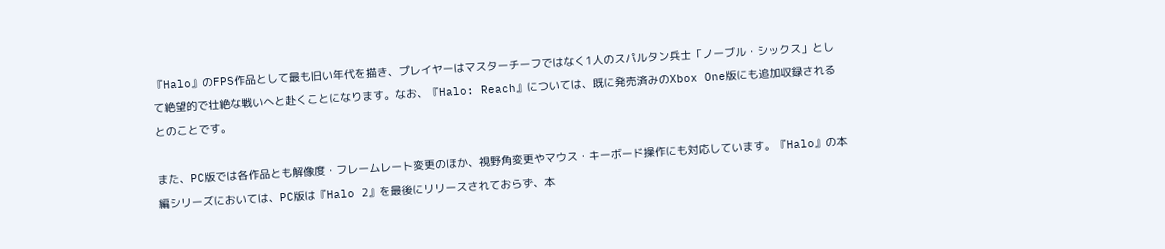『Halo』のFPS作品として最も旧い年代を描き、プレイヤーはマスターチーフではなく1人のスパルタン兵士「ノーブル・シックス」として絶望的で壮絶な戦いへと赴くことになります。なお、『Halo: Reach』については、既に発売済みのXbox One版にも追加収録されるとのことです。

また、PC版では各作品とも解像度・フレームレート変更のほか、視野角変更やマウス・キーボード操作にも対応しています。『Halo』の本編シリーズにおいては、PC版は『Halo 2』を最後にリリースされておらず、本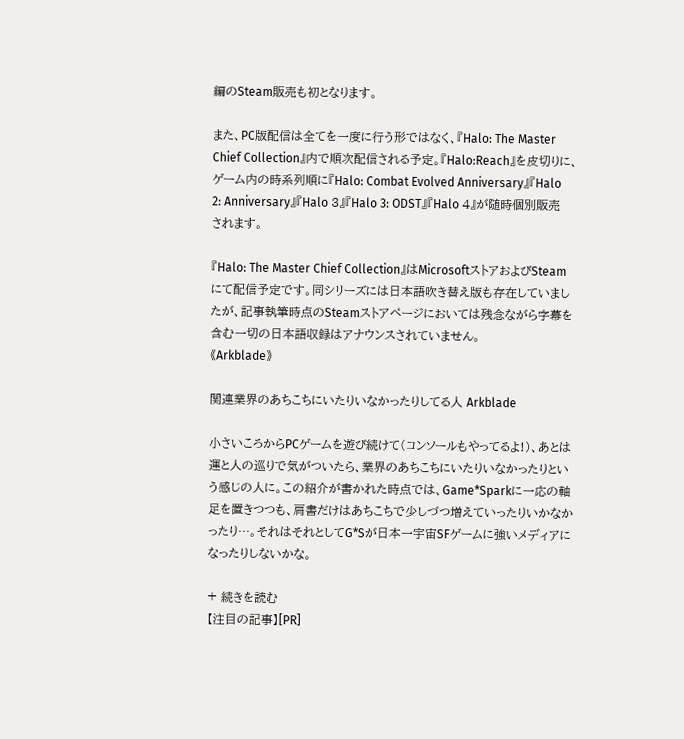編のSteam販売も初となります。

また、PC版配信は全てを一度に行う形ではなく、『Halo: The Master Chief Collection』内で順次配信される予定。『Halo:Reach』を皮切りに、ゲーム内の時系列順に『Halo: Combat Evolved Anniversary』『Halo 2: Anniversary』『Halo 3』『Halo 3: ODST』『Halo 4』が随時個別販売されます。

『Halo: The Master Chief Collection』はMicrosoftストアおよびSteamにて配信予定です。同シリーズには日本語吹き替え版も存在していましたが、記事執筆時点のSteamストアページにおいては残念ながら字幕を含む一切の日本語収録はアナウンスされていません。
《Arkblade》

関連業界のあちこちにいたりいなかったりしてる人 Arkblade

小さいころからPCゲームを遊び続けて(コンソールもやってるよ!)、あとは運と人の巡りで気がついたら、業界のあちこちにいたりいなかったりという感じの人に。この紹介が書かれた時点では、Game*Sparkに一応の軸足を置きつつも、肩書だけはあちこちで少しづつ増えていったりいかなかったり…。それはそれとしてG*Sが日本一宇宙SFゲームに強いメディアになったりしないかな。

+ 続きを読む
【注目の記事】[PR]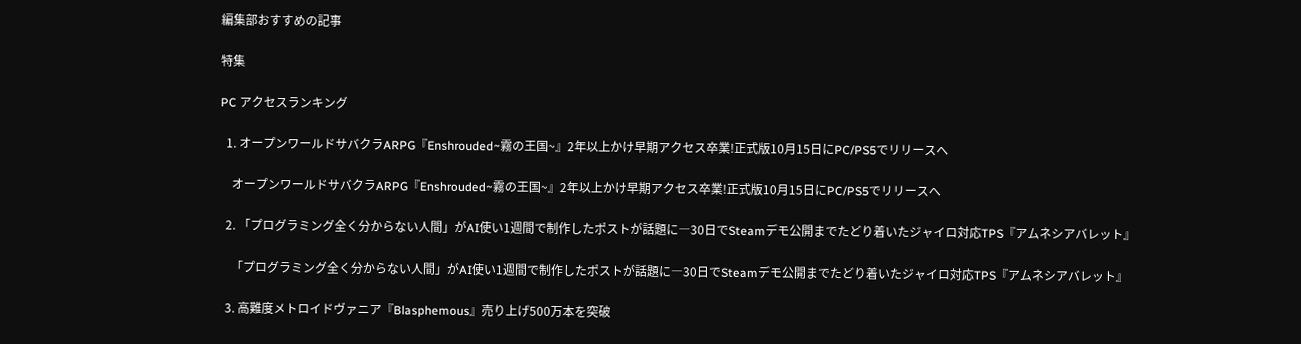編集部おすすめの記事

特集

PC アクセスランキング

  1. オープンワールドサバクラARPG『Enshrouded~霧の王国~』2年以上かけ早期アクセス卒業!正式版10月15日にPC/PS5でリリースへ

    オープンワールドサバクラARPG『Enshrouded~霧の王国~』2年以上かけ早期アクセス卒業!正式版10月15日にPC/PS5でリリースへ

  2. 「プログラミング全く分からない人間」がAI使い1週間で制作したポストが話題に―30日でSteamデモ公開までたどり着いたジャイロ対応TPS『アムネシアバレット』

    「プログラミング全く分からない人間」がAI使い1週間で制作したポストが話題に―30日でSteamデモ公開までたどり着いたジャイロ対応TPS『アムネシアバレット』

  3. 高難度メトロイドヴァニア『Blasphemous』売り上げ500万本を突破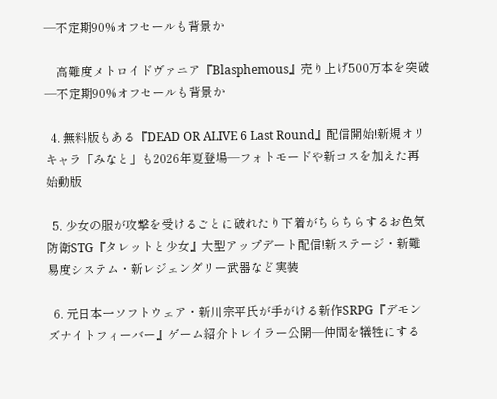―不定期90%オフセールも背景か

    高難度メトロイドヴァニア『Blasphemous』売り上げ500万本を突破―不定期90%オフセールも背景か

  4. 無料版もある『DEAD OR ALIVE 6 Last Round』配信開始!新規オリキャラ「みなと」も2026年夏登場―フォトモードや新コスを加えた再始動版

  5. 少女の服が攻撃を受けるごとに破れたり下着がちらちらするお色気防衛STG『タレットと少女』大型アップデート配信!新ステージ・新難易度システム・新レジェンダリー武器など実装

  6. 元日本一ソフトウェア・新川宗平氏が手がける新作SRPG『デモンズナイトフィーバー』ゲーム紹介トレイラー公開―仲間を犠牲にする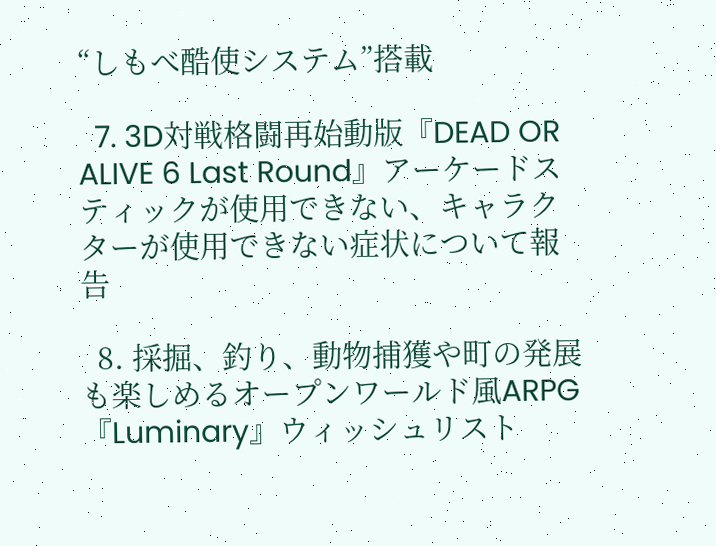“しもべ酷使システム”搭載

  7. 3D対戦格闘再始動版『DEAD OR ALIVE 6 Last Round』アーケードスティックが使用できない、キャラクターが使用できない症状について報告

  8. 採掘、釣り、動物捕獲や町の発展も楽しめるオープンワールド風ARPG『Luminary』ウィッシュリスト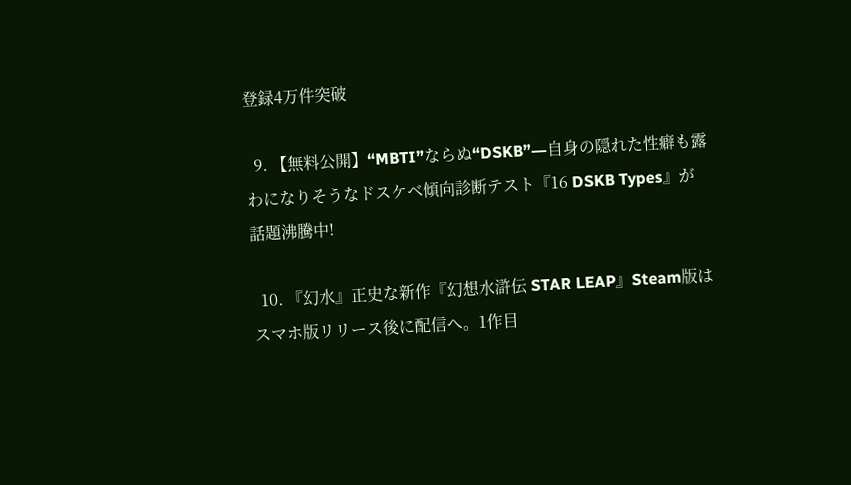登録4万件突破

  9. 【無料公開】“MBTI”ならぬ“DSKB”―自身の隠れた性癖も露わになりそうなドスケベ傾向診断テスト『16 DSKB Types』が話題沸騰中!

  10. 『幻水』正史な新作『幻想水滸伝 STAR LEAP』Steam版はスマホ版リリース後に配信へ。1作目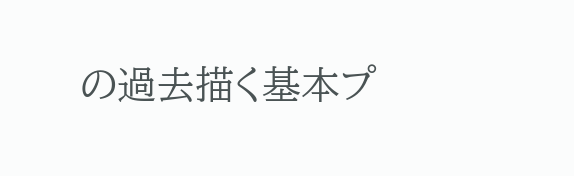の過去描く基本プ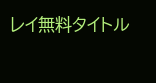レイ無料タイトル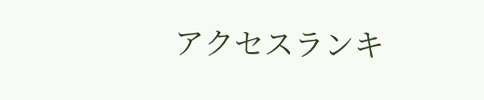アクセスランキ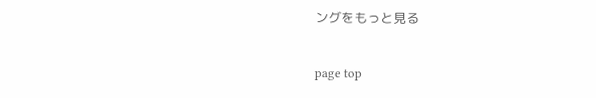ングをもっと見る

page top